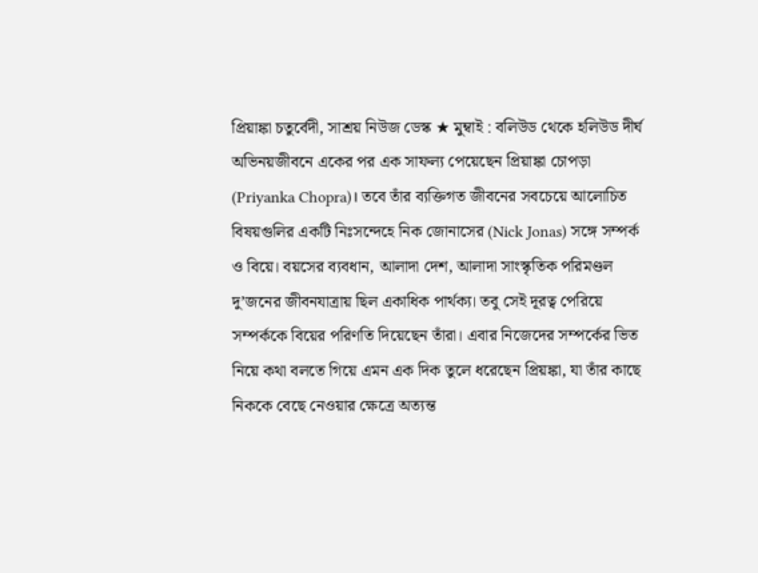প্রিয়াঙ্কা চতুর্বেদী, সাশ্রয় নিউজ ডেস্ক ★ মুম্বাই : বলিউড থেকে হলিউড দীর্ঘ অভিনয়জীবনে একের পর এক সাফল্য পেয়েছেন প্রিয়াঙ্কা চোপড়া (Priyanka Chopra)। তবে তাঁর ব্যক্তিগত জীবনের সবচেয়ে আলোচিত বিষয়গুলির একটি নিঃসন্দেহে নিক জোনাসের (Nick Jonas) সঙ্গে সম্পর্ক ও বিয়ে। বয়সের ব্যবধান, আলাদা দেশ, আলাদা সাংস্কৃতিক পরিমণ্ডল দু’জনের জীবনযাত্রায় ছিল একাধিক পার্থক্য। তবু সেই দূরত্ব পেরিয়ে সম্পর্ককে বিয়ের পরিণতি দিয়েছেন তাঁরা। এবার নিজেদের সম্পর্কের ভিত নিয়ে কথা বলতে গিয়ে এমন এক দিক তুলে ধরেছেন প্রিয়ঙ্কা, যা তাঁর কাছে নিককে বেছে নেওয়ার ক্ষেত্রে অত্যন্ত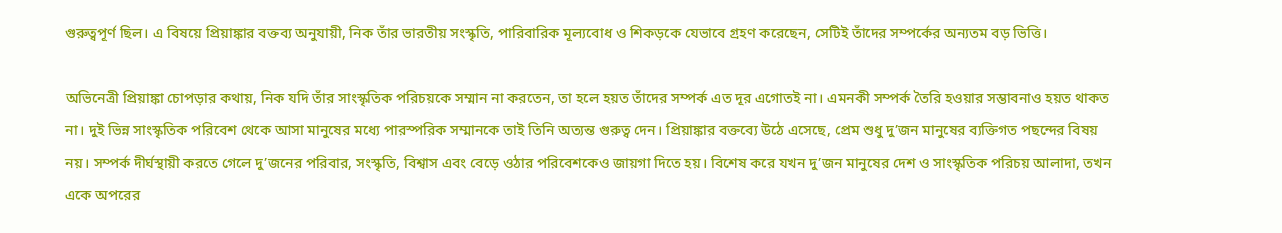গুরুত্বপূর্ণ ছিল। এ বিষয়ে প্রিয়াঙ্কার বক্তব্য অনুযায়ী, নিক তাঁর ভারতীয় সংস্কৃতি, পারিবারিক মূল্যবোধ ও শিকড়কে যেভাবে গ্রহণ করেছেন, সেটিই তাঁদের সম্পর্কের অন্যতম বড় ভিত্তি।

অভিনেত্রী প্রিয়াঙ্কা চোপড়ার কথায়, নিক যদি তাঁর সাংস্কৃতিক পরিচয়কে সম্মান না করতেন, তা হলে হয়ত তাঁদের সম্পর্ক এত দূর এগোতই না। এমনকী সম্পর্ক তৈরি হওয়ার সম্ভাবনাও হয়ত থাকত না। দুই ভিন্ন সাংস্কৃতিক পরিবেশ থেকে আসা মানুষের মধ্যে পারস্পরিক সম্মানকে তাই তিনি অত্যন্ত গুরুত্ব দেন। প্রিয়াঙ্কার বক্তব্যে উঠে এসেছে, প্রেম শুধু দু’জন মানুষের ব্যক্তিগত পছন্দের বিষয় নয়। সম্পর্ক দীর্ঘস্থায়ী করতে গেলে দু’জনের পরিবার, সংস্কৃতি, বিশ্বাস এবং বেড়ে ওঠার পরিবেশকেও জায়গা দিতে হয়। বিশেষ করে যখন দু’জন মানুষের দেশ ও সাংস্কৃতিক পরিচয় আলাদা, তখন একে অপরের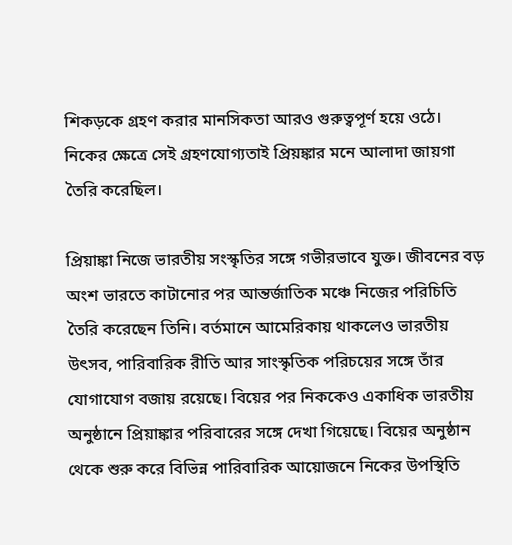শিকড়কে গ্রহণ করার মানসিকতা আরও গুরুত্বপূর্ণ হয়ে ওঠে। নিকের ক্ষেত্রে সেই গ্রহণযোগ্যতাই প্রিয়ঙ্কার মনে আলাদা জায়গা তৈরি করেছিল।

প্রিয়াঙ্কা নিজে ভারতীয় সংস্কৃতির সঙ্গে গভীরভাবে যুক্ত। জীবনের বড় অংশ ভারতে কাটানোর পর আন্তর্জাতিক মঞ্চে নিজের পরিচিতি তৈরি করেছেন তিনি। বর্তমানে আমেরিকায় থাকলেও ভারতীয় উৎসব, পারিবারিক রীতি আর সাংস্কৃতিক পরিচয়ের সঙ্গে তাঁর যোগাযোগ বজায় রয়েছে। বিয়ের পর নিককেও একাধিক ভারতীয় অনুষ্ঠানে প্রিয়াঙ্কার পরিবারের সঙ্গে দেখা গিয়েছে। বিয়ের অনুষ্ঠান থেকে শুরু করে বিভিন্ন পারিবারিক আয়োজনে নিকের উপস্থিতি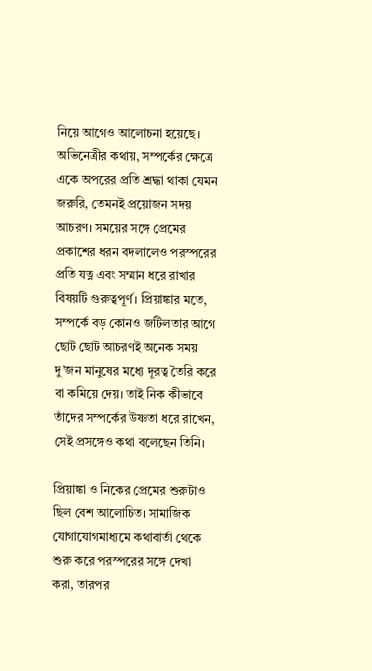নিয়ে আগেও আলোচনা হয়েছে। অভিনেত্রীর কথায়, সম্পর্কের ক্ষেত্রে একে অপরের প্রতি শ্রদ্ধা থাকা যেমন জরুরি, তেমনই প্রয়োজন সদয় আচরণ। সময়ের সঙ্গে প্রেমের প্রকাশের ধরন বদলালেও পরস্পরের প্রতি যত্ন এবং সম্মান ধরে রাখার বিষয়টি গুরুত্বপূর্ণ। প্রিয়াঙ্কার মতে, সম্পর্কে বড় কোনও জটিলতার আগে ছোট ছোট আচরণই অনেক সময় দু’জন মানুষের মধ্যে দূরত্ব তৈরি করে বা কমিয়ে দেয়। তাই নিক কীভাবে তাঁদের সম্পর্কের উষ্ণতা ধরে রাখেন, সেই প্রসঙ্গেও কথা বলেছেন তিনি।

প্রিয়াঙ্কা ও নিকের প্রেমের শুরুটাও ছিল বেশ আলোচিত। সামাজিক যোগাযোগমাধ্যমে কথাবার্তা থেকে শুরু করে পরস্পরের সঙ্গে দেখা করা, তারপর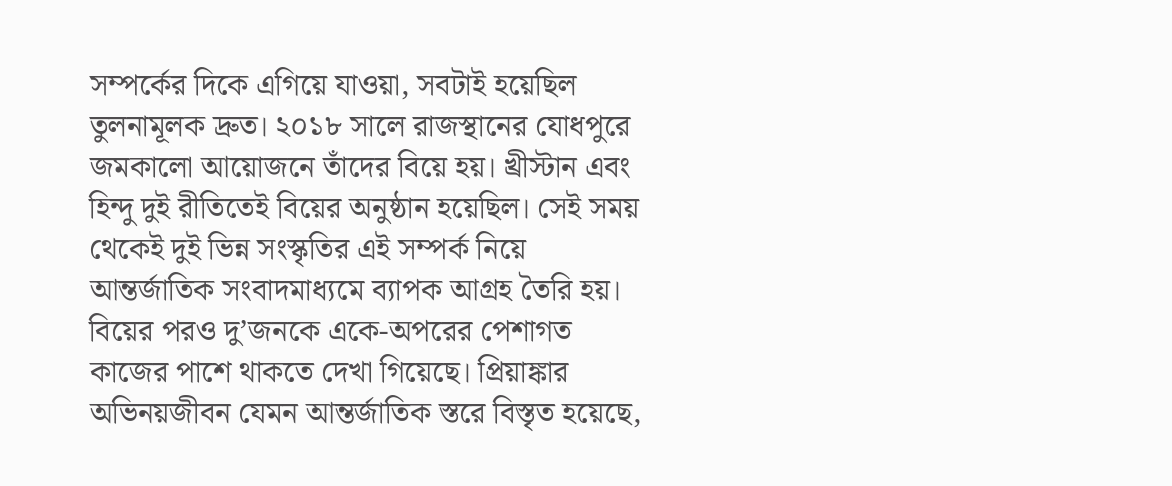সম্পর্কের দিকে এগিয়ে যাওয়া, সবটাই হয়েছিল তুলনামূলক দ্রুত। ২০১৮ সালে রাজস্থানের যোধপুরে জমকালো আয়োজনে তাঁদের বিয়ে হয়। খ্রীস্টান এবং হিন্দু দুই রীতিতেই বিয়ের অনুষ্ঠান হয়েছিল। সেই সময় থেকেই দুই ভিন্ন সংস্কৃতির এই সম্পর্ক নিয়ে আন্তর্জাতিক সংবাদমাধ্যমে ব্যাপক আগ্রহ তৈরি হয়। বিয়ের পরও দু’জনকে একে-অপরের পেশাগত কাজের পাশে থাকতে দেখা গিয়েছে। প্রিয়াঙ্কার অভিনয়জীবন যেমন আন্তর্জাতিক স্তরে বিস্তৃত হয়েছে,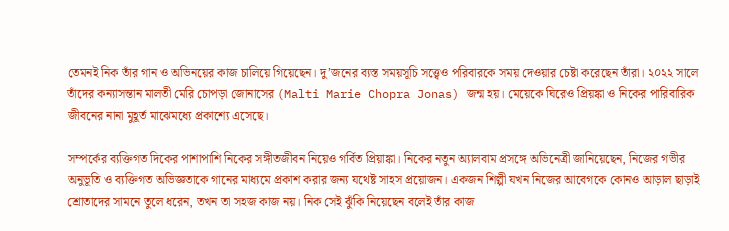তেমনই নিক তাঁর গান ও অভিনয়ের কাজ চালিয়ে গিয়েছেন। দু’জনের ব্যস্ত সময়সূচি সত্ত্বেও পরিবারকে সময় দেওয়ার চেষ্টা করেছেন তাঁরা। ২০২২ সালে তাঁদের কন্যাসন্তান মালতী মেরি চোপড়া জোনাসের (Malti Marie Chopra Jonas) জন্ম হয়। মেয়েকে ঘিরেও প্রিয়ঙ্কা ও নিকের পারিবারিক জীবনের নানা মুহূর্ত মাঝেমধ্যে প্রকাশ্যে এসেছে।

সম্পর্কের ব্যক্তিগত দিকের পাশাপাশি নিকের সঙ্গীতজীবন নিয়েও গর্বিত প্রিয়াঙ্কা। নিকের নতুন অ্যালবাম প্রসঙ্গে অভিনেত্রী জানিয়েছেন, নিজের গভীর অনুভূতি ও ব্যক্তিগত অভিজ্ঞতাকে গানের মাধ্যমে প্রকাশ করার জন্য যথেষ্ট সাহস প্রয়োজন। একজন শিল্পী যখন নিজের আবেগকে কোনও আড়াল ছাড়াই শ্রোতাদের সামনে তুলে ধরেন, তখন তা সহজ কাজ নয়। নিক সেই ঝুঁকি নিয়েছেন বলেই তাঁর কাজ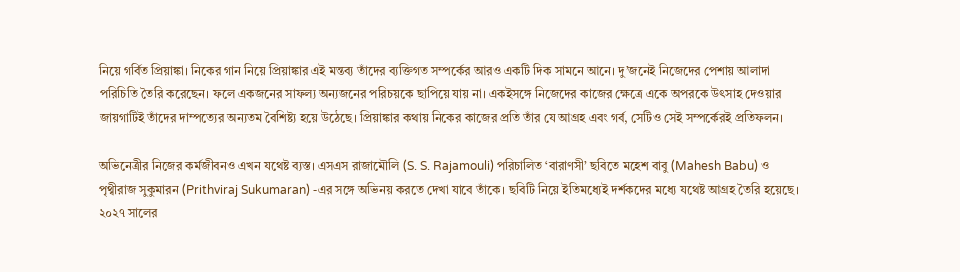নিয়ে গর্বিত প্রিয়াঙ্কা। নিকের গান নিয়ে প্রিয়াঙ্কার এই মন্তব্য তাঁদের ব্যক্তিগত সম্পর্কের আরও একটি দিক সামনে আনে। দু’জনেই নিজেদের পেশায় আলাদা পরিচিতি তৈরি করেছেন। ফলে একজনের সাফল্য অন্যজনের পরিচয়কে ছাপিয়ে যায় না। একইসঙ্গে নিজেদের কাজের ক্ষেত্রে একে অপরকে উৎসাহ দেওয়ার জায়গাটিই তাঁদের দাম্পত্যের অন্যতম বৈশিষ্ট্য হয়ে উঠেছে। প্রিয়াঙ্কার কথায় নিকের কাজের প্রতি তাঁর যে আগ্রহ এবং গর্ব, সেটিও সেই সম্পর্কেরই প্রতিফলন।

অভিনেত্রীর নিজের কর্মজীবনও এখন যথেষ্ট ব্যস্ত। এসএস রাজামৌলি (S. S. Rajamouli) পরিচালিত ‘বারাণসী’ ছবিতে মহেশ বাবু (Mahesh Babu) ও পৃথ্বীরাজ সুকুমারন (Prithviraj Sukumaran) -এর সঙ্গে অভিনয় করতে দেখা যাবে তাঁকে। ছবিটি নিয়ে ইতিমধ্যেই দর্শকদের মধ্যে যথেষ্ট আগ্রহ তৈরি হয়েছে। ২০২৭ সালের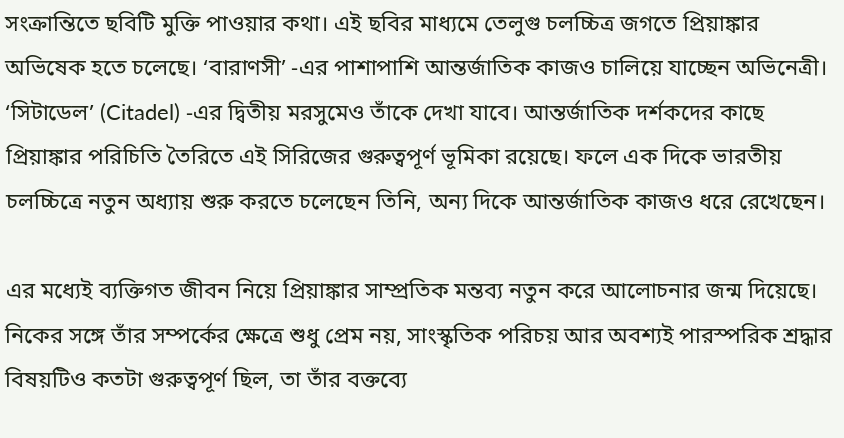সংক্রান্তিতে ছবিটি মুক্তি পাওয়ার কথা। এই ছবির মাধ্যমে তেলুগু চলচ্চিত্র জগতে প্রিয়াঙ্কার অভিষেক হতে চলেছে। ‘বারাণসী’ -এর পাশাপাশি আন্তর্জাতিক কাজও চালিয়ে যাচ্ছেন অভিনেত্রী। ‘সিটাডেল’ (Citadel) -এর দ্বিতীয় মরসুমেও তাঁকে দেখা যাবে। আন্তর্জাতিক দর্শকদের কাছে প্রিয়াঙ্কার পরিচিতি তৈরিতে এই সিরিজের গুরুত্বপূর্ণ ভূমিকা রয়েছে। ফলে এক দিকে ভারতীয় চলচ্চিত্রে নতুন অধ্যায় শুরু করতে চলেছেন তিনি, অন্য দিকে আন্তর্জাতিক কাজও ধরে রেখেছেন।

এর মধ্যেই ব্যক্তিগত জীবন নিয়ে প্রিয়াঙ্কার সাম্প্রতিক মন্তব্য নতুন করে আলোচনার জন্ম দিয়েছে। নিকের সঙ্গে তাঁর সম্পর্কের ক্ষেত্রে শুধু প্রেম নয়, সাংস্কৃতিক পরিচয় আর অবশ্যই পারস্পরিক শ্রদ্ধার বিষয়টিও কতটা গুরুত্বপূর্ণ ছিল, তা তাঁর বক্তব্যে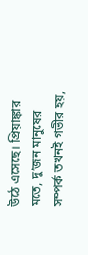উঠে এসেছে। প্রিয়াঙ্কার মতে, দু’জন মানুষের সম্পর্ক তখনই গভীর হয়,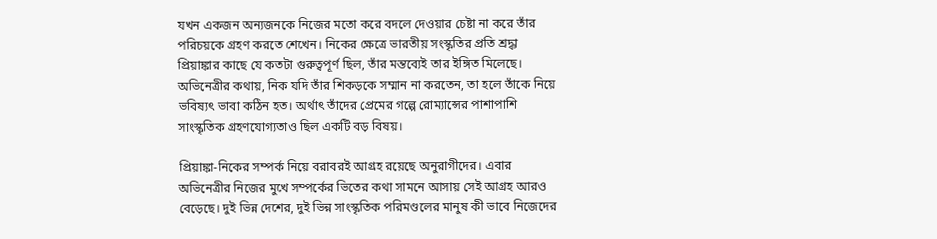যখন একজন অন্যজনকে নিজের মতো করে বদলে দেওয়ার চেষ্টা না করে তাঁর পরিচয়কে গ্রহণ করতে শেখেন। নিকের ক্ষেত্রে ভারতীয় সংস্কৃতির প্রতি শ্রদ্ধা প্রিয়াঙ্কার কাছে যে কতটা গুরুত্বপূর্ণ ছিল, তাঁর মন্তব্যেই তার ইঙ্গিত মিলেছে। অভিনেত্রীর কথায়, নিক যদি তাঁর শিকড়কে সম্মান না করতেন, তা হলে তাঁকে নিয়ে ভবিষ্যৎ ভাবা কঠিন হত। অর্থাৎ তাঁদের প্রেমের গল্পে রোম্যান্সের পাশাপাশি সাংস্কৃতিক গ্রহণযোগ্যতাও ছিল একটি বড় বিষয়।

প্রিয়াঙ্কা-নিকের সম্পর্ক নিয়ে বরাবরই আগ্রহ রয়েছে অনুরাগীদের। এবার অভিনেত্রীর নিজের মুখে সম্পর্কের ভিতের কথা সামনে আসায় সেই আগ্রহ আরও বেড়েছে। দুই ভিন্ন দেশের, দুই ভিন্ন সাংস্কৃতিক পরিমণ্ডলের মানুষ কী ভাবে নিজেদের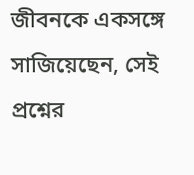জীবনকে একসঙ্গে সাজিয়েছেন, সেই প্রশ্নের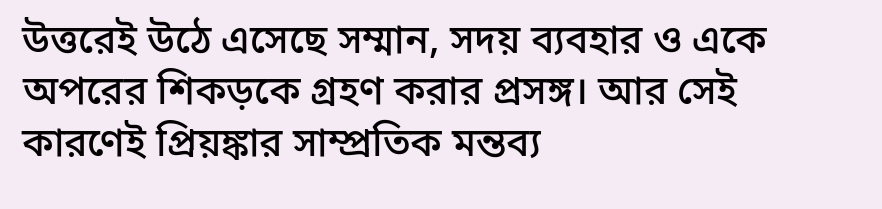উত্তরেই উঠে এসেছে সম্মান, সদয় ব্যবহার ও একে অপরের শিকড়কে গ্রহণ করার প্রসঙ্গ। আর সেই কারণেই প্রিয়ঙ্কার সাম্প্রতিক মন্তব্য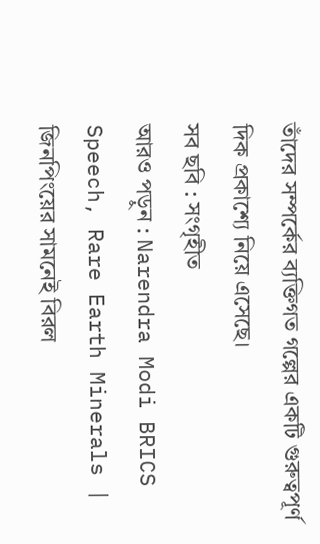তাঁদের সম্পর্কের ব্যক্তিগত গল্পের একটি গুরুত্বপূর্ণ দিক প্রকাশ্যে নিয়ে এসেছে।
সব ছবি : সংগৃহীত
আরও পড়ুন : Narendra Modi BRICS Speech, Rare Earth Minerals | জিনপিংয়ের সামনেই বিরল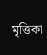মৃত্তিকা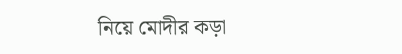নিয়ে মোদীর কড়া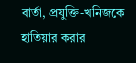বার্তা, প্রযুক্তি-খনিজকে হাতিয়ার করার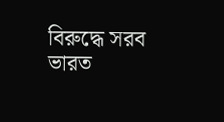বিরুদ্ধে সরব ভারত